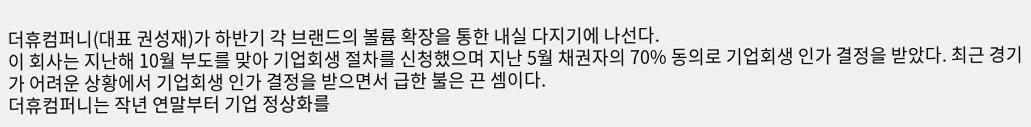더휴컴퍼니(대표 권성재)가 하반기 각 브랜드의 볼륨 확장을 통한 내실 다지기에 나선다.
이 회사는 지난해 10월 부도를 맞아 기업회생 절차를 신청했으며 지난 5월 채권자의 70% 동의로 기업회생 인가 결정을 받았다. 최근 경기가 어려운 상황에서 기업회생 인가 결정을 받으면서 급한 불은 끈 셈이다.
더휴컴퍼니는 작년 연말부터 기업 정상화를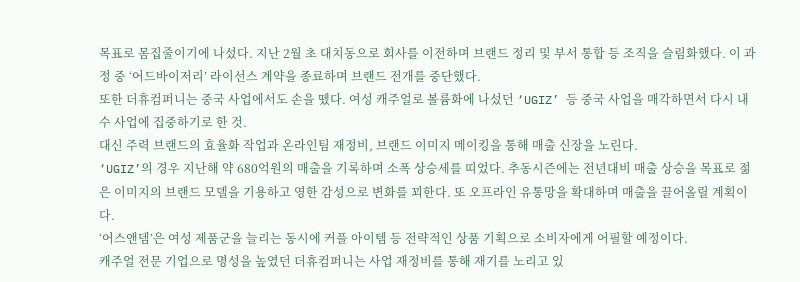목표로 몸집줄이기에 나섰다. 지난 2월 초 대치동으로 회사를 이전하며 브랜드 정리 및 부서 통합 등 조직을 슬림화했다. 이 과정 중 ‘어드바이저리’ 라이선스 계약을 종료하며 브랜드 전개를 중단했다.
또한 더휴컴퍼니는 중국 사업에서도 손을 뗐다. 여성 캐주얼로 볼륨화에 나섰던 ‘UGIZ’ 등 중국 사업을 매각하면서 다시 내수 사업에 집중하기로 한 것.
대신 주력 브랜드의 효율화 작업과 온라인팀 재정비, 브랜드 이미지 메이킹을 통해 매출 신장을 노린다.
‘UGIZ’의 경우 지난해 약 680억원의 매출을 기록하며 소폭 상승세를 띠었다. 추동시즌에는 전년대비 매출 상승을 목표로 젊은 이미지의 브랜드 모델을 기용하고 영한 감성으로 변화를 꾀한다. 또 오프라인 유통망을 확대하며 매출을 끌어올릴 계획이다.
‘어스앤뎀’은 여성 제품군을 늘리는 동시에 커플 아이템 등 전략적인 상품 기획으로 소비자에게 어필할 예정이다.
캐주얼 전문 기업으로 명성을 높였던 더휴컴퍼니는 사업 재정비를 통해 재기를 노리고 있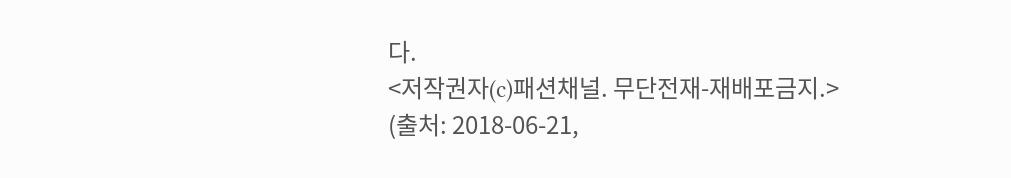다.
<저작권자(c)패션채널. 무단전재-재배포금지.>
(출처: 2018-06-21,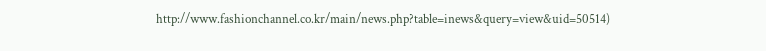http://www.fashionchannel.co.kr/main/news.php?table=inews&query=view&uid=50514)